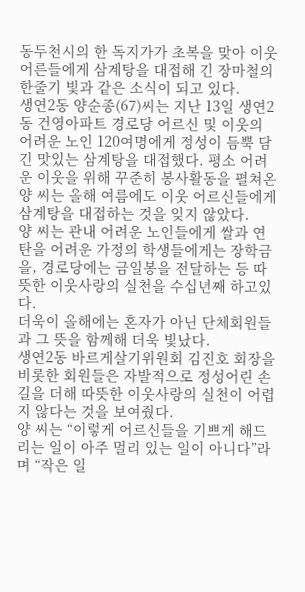동두천시의 한 독지가가 초복을 맞아 이웃 어른들에게 삼계탕을 대접해 긴 장마철의 한줄기 빛과 같은 소식이 되고 있다.
생연2동 양순종(67)씨는 지난 13일 생연2동 건영아파트 경로당 어르신 및 이웃의 어려운 노인 120여명에게 정성이 듬뿍 담긴 맛있는 삼계탕을 대접했다. 평소 어려운 이웃을 위해 꾸준히 봉사활동을 펼쳐온 양 씨는 올해 여름에도 이웃 어르신들에게 삼계탕을 대접하는 것을 잊지 않았다.
양 씨는 관내 어려운 노인들에게 쌀과 연탄을 어려운 가정의 학생들에게는 장학금을, 경로당에는 금일봉을 전달하는 등 따뜻한 이웃사랑의 실천을 수십년째 하고있다.
더욱이 올해에는 혼자가 아닌 단체회원들과 그 뜻을 함께해 더욱 빛났다.
생연2동 바르게살기위원회 김진호 회장을 비롯한 회원들은 자발적으로 정성어린 손길을 더해 따뜻한 이웃사랑의 실천이 어렵지 않다는 것을 보여줬다.
양 씨는 “이렇게 어르신들을 기쁘게 해드리는 일이 아주 멀리 있는 일이 아니다”라며 “작은 일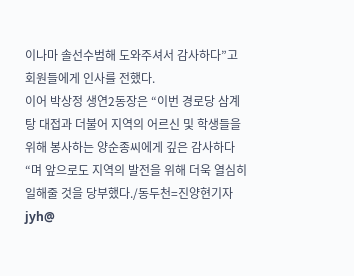이나마 솔선수범해 도와주셔서 감사하다”고 회원들에게 인사를 전했다.
이어 박상정 생연2동장은 “이번 경로당 삼계탕 대접과 더불어 지역의 어르신 및 학생들을 위해 봉사하는 양순종씨에게 깊은 감사하다“며 앞으로도 지역의 발전을 위해 더욱 열심히 일해줄 것을 당부했다./동두천=진양현기자 jyh@